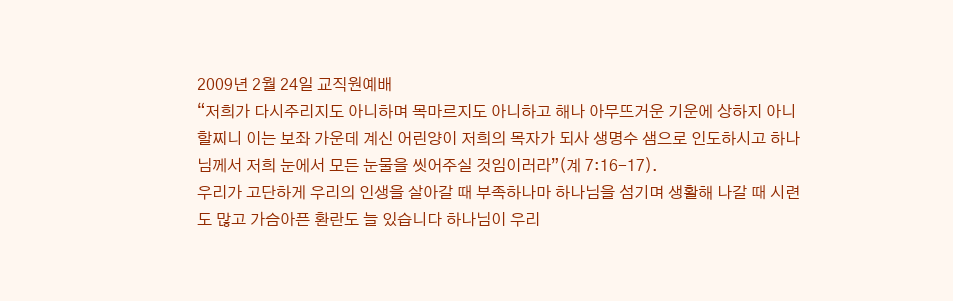2009년 2월 24일 교직원예배
“저희가 다시주리지도 아니하며 목마르지도 아니하고 해나 아무뜨거운 기운에 상하지 아니할찌니 이는 보좌 가운데 계신 어린양이 저희의 목자가 되사 생명수 샘으로 인도하시고 하나님께서 저희 눈에서 모든 눈물을 씻어주실 것임이러라”(계 7:16-17).
우리가 고단하게 우리의 인생을 살아갈 때 부족하나마 하나님을 섬기며 생활해 나갈 때 시련도 많고 가슴아픈 환란도 늘 있습니다 하나님이 우리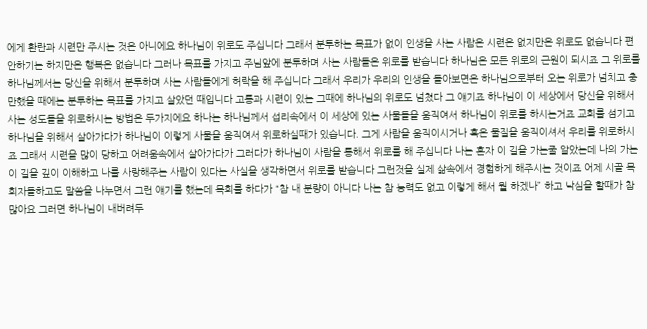에게 환란과 시련만 주시는 것은 아니에요 하나님이 위로도 주십니다 그래서 분투하는 목표가 없이 인생을 사는 사람은 시련은 없지만은 위로도 없습니다 편안하기는 하지만은 행복은 없습니다 그러나 목표를 가지고 주님앞에 분투하며 사는 사람들은 위로를 받습니다 하나님은 모든 위로의 근원이 되시죠 그 위로를 하나님께서는 당신을 위해서 분투하며 사는 사람들에게 허락을 해 주십니다 그래서 우리가 우리의 인생을 돌아보면은 하나님으로부터 오는 위로가 넘치고 충만했을 때에는 분투하는 목표를 가지고 살았던 때입니다 고통과 시련이 있는 그때에 하나님의 위로도 넘쳤다 그 얘기죠 하나님이 이 세상에서 당신을 위해서 사는 성도들을 위로하시는 방법은 두가지에요 하나는 하나님께서 섭리속에서 이 세상에 있는 사물들을 움직여서 하나님이 위로를 하시는거죠 교회를 섬기고 하나님을 위해서 살아가다가 하나님이 이렇게 사물을 움직여서 위로하실때가 있습니다. 그게 사람을 움직이시거나 혹은 물질을 움직이셔서 우리를 위로하시죠 그래서 시련을 많이 당하고 어려움속에서 살아가다가 그러다가 하나님이 사람을 통해서 위로를 해 주십니다 나는 혼자 이 길을 가는줄 알았는데 나의 가는 이 길을 깊이 이해하고 나를 사랑해주는 사람이 있다는 사실을 생각하면서 위로를 받습니다 그런것을 실제 삶속에서 경험하게 해주시는 것이죠 어제 시골 목회자들하고도 말씀을 나누면서 그런 얘기를 했는데 목회를 하다가 “참 내 분량이 아니다 나는 참 능력도 없고 이렇게 해서 뭘 하겠나” 하고 낙심을 할때가 참 많아요 그러면 하나님이 내버려두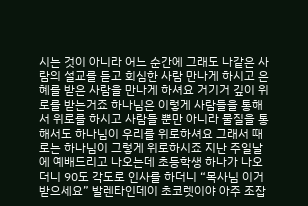시는 것이 아니라 어느 순간에 그래도 나같은 사람의 설교를 듣고 회심한 사람 만나게 하시고 은혜를 받은 사람을 만나게 하셔요 거기거 깊이 위로를 받는거죠 하나님은 이렇게 사람들을 통해서 위로를 하시고 사람들 뿐만 아니라 물질을 통해서도 하나님이 우리를 위로하셔요 그래서 때로는 하나님이 그렇게 위로하시죠 지난 주일날에 예배드리고 나오는데 초등학생 하나가 나오더니 90도 각도로 인사를 하더니 “목사님 이거 받으세요” 발렌타인데이 초코렛이야 아주 조잡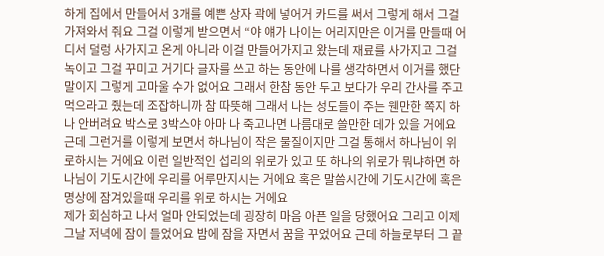하게 집에서 만들어서 3개를 예쁜 상자 곽에 넣어거 카드를 써서 그렇게 해서 그걸 가져와서 줘요 그걸 이렇게 받으면서 “야 얘가 나이는 어리지만은 이거를 만들때 어디서 덜렁 사가지고 온게 아니라 이걸 만들어가지고 왔는데 재료를 사가지고 그걸 녹이고 그걸 꾸미고 거기다 글자를 쓰고 하는 동안에 나를 생각하면서 이거를 했단 말이지 그렇게 고마울 수가 없어요 그래서 한참 동안 두고 보다가 우리 간사를 주고 먹으라고 줬는데 조잡하니까 참 따뜻해 그래서 나는 성도들이 주는 웬만한 쪽지 하나 안버려요 박스로 3박스야 아마 나 죽고나면 나름대로 쓸만한 데가 있을 거에요 근데 그런거를 이렇게 보면서 하나님이 작은 물질이지만 그걸 통해서 하나님이 위로하시는 거에요 이런 일반적인 섭리의 위로가 있고 또 하나의 위로가 뭐냐하면 하나님이 기도시간에 우리를 어루만지시는 거에요 혹은 말씀시간에 기도시간에 혹은 명상에 잠겨있을때 우리를 위로 하시는 거에요
제가 회심하고 나서 얼마 안되었는데 굉장히 마음 아픈 일을 당했어요 그리고 이제 그날 저녁에 잠이 들었어요 밤에 잠을 자면서 꿈을 꾸었어요 근데 하늘로부터 그 끝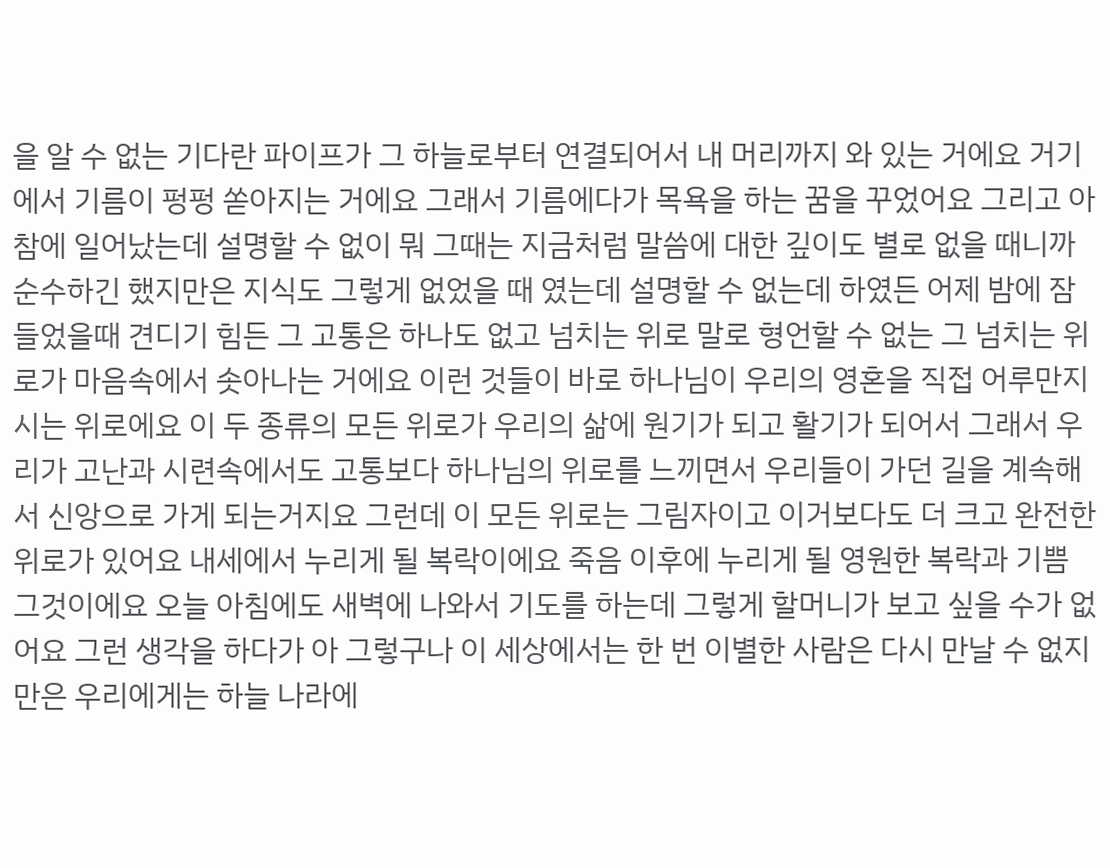을 알 수 없는 기다란 파이프가 그 하늘로부터 연결되어서 내 머리까지 와 있는 거에요 거기에서 기름이 펑펑 쏟아지는 거에요 그래서 기름에다가 목욕을 하는 꿈을 꾸었어요 그리고 아참에 일어났는데 설명할 수 없이 뭐 그때는 지금처럼 말씀에 대한 깊이도 별로 없을 때니까 순수하긴 했지만은 지식도 그렇게 없었을 때 였는데 설명할 수 없는데 하였든 어제 밤에 잠 들었을때 견디기 힘든 그 고통은 하나도 없고 넘치는 위로 말로 형언할 수 없는 그 넘치는 위로가 마음속에서 솟아나는 거에요 이런 것들이 바로 하나님이 우리의 영혼을 직접 어루만지시는 위로에요 이 두 종류의 모든 위로가 우리의 삶에 원기가 되고 활기가 되어서 그래서 우리가 고난과 시련속에서도 고통보다 하나님의 위로를 느끼면서 우리들이 가던 길을 계속해서 신앙으로 가게 되는거지요 그런데 이 모든 위로는 그림자이고 이거보다도 더 크고 완전한 위로가 있어요 내세에서 누리게 될 복락이에요 죽음 이후에 누리게 될 영원한 복락과 기쁨 그것이에요 오늘 아침에도 새벽에 나와서 기도를 하는데 그렇게 할머니가 보고 싶을 수가 없어요 그런 생각을 하다가 아 그렇구나 이 세상에서는 한 번 이별한 사람은 다시 만날 수 없지만은 우리에게는 하늘 나라에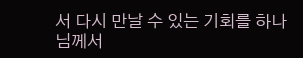서 다시 만날 수 있는 기회를 하나님께서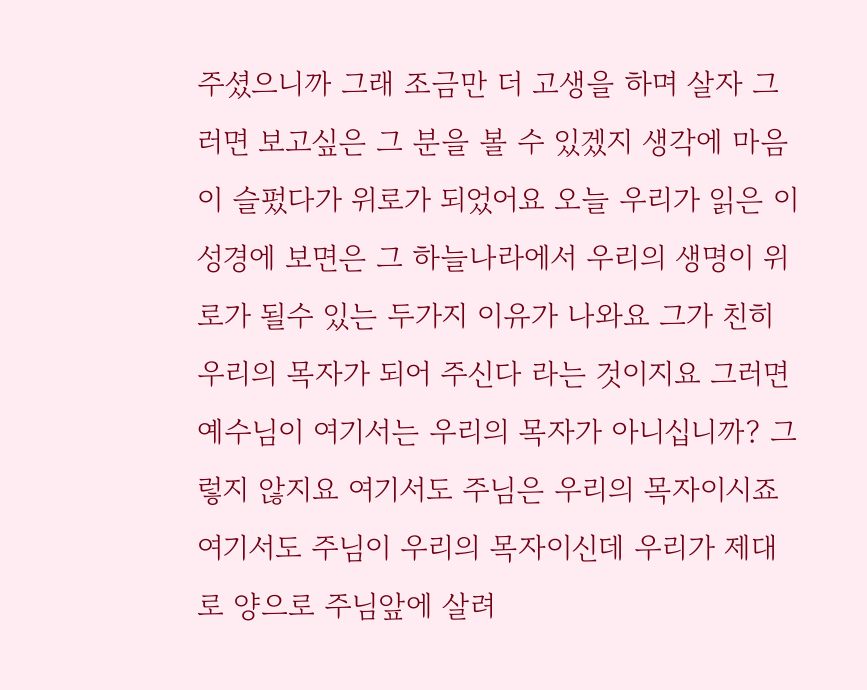주셨으니까 그래 조금만 더 고생을 하며 살자 그러면 보고싶은 그 분을 볼 수 있겠지 생각에 마음이 슬펐다가 위로가 되었어요 오늘 우리가 읽은 이 성경에 보면은 그 하늘나라에서 우리의 생명이 위로가 될수 있는 두가지 이유가 나와요 그가 친히 우리의 목자가 되어 주신다 라는 것이지요 그러면 예수님이 여기서는 우리의 목자가 아니십니까? 그렇지 않지요 여기서도 주님은 우리의 목자이시죠 여기서도 주님이 우리의 목자이신데 우리가 제대로 양으로 주님앞에 살려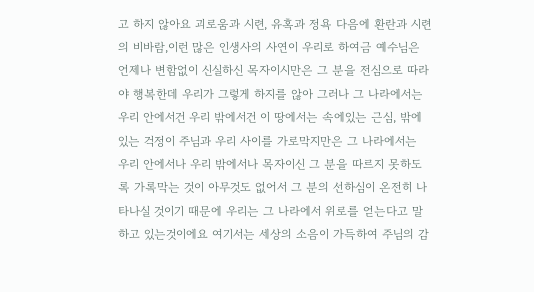고 하지 않아요 괴로움과 시련, 유혹과 정욕 다음에 환란과 시련의 비바람,이런 많은 인생사의 사연이 우리로 하여금 예수님은 언제나 변함없이 신실하신 목자이시만은 그 분을 전심으로 따라야 행복한데 우리가 그렇게 하지를 않아 그러나 그 나라에서는 우리 안에서건 우리 밖에서건 이 땅에서는 속에있는 근심, 밖에있는 걱정이 주님과 우리 사이를 가로막지만은 그 나라에서는 우리 안에서나 우리 밖에서나 목자이신 그 분을 따르지 못하도록 가록막는 것이 아무것도 없어서 그 분의 선하심이 온전히 나타나실 것이기 때문에 우리는 그 나라에서 위로를 얻는다고 말하고 있는것이에요 여기서는 세상의 소음이 가득하여 주님의 감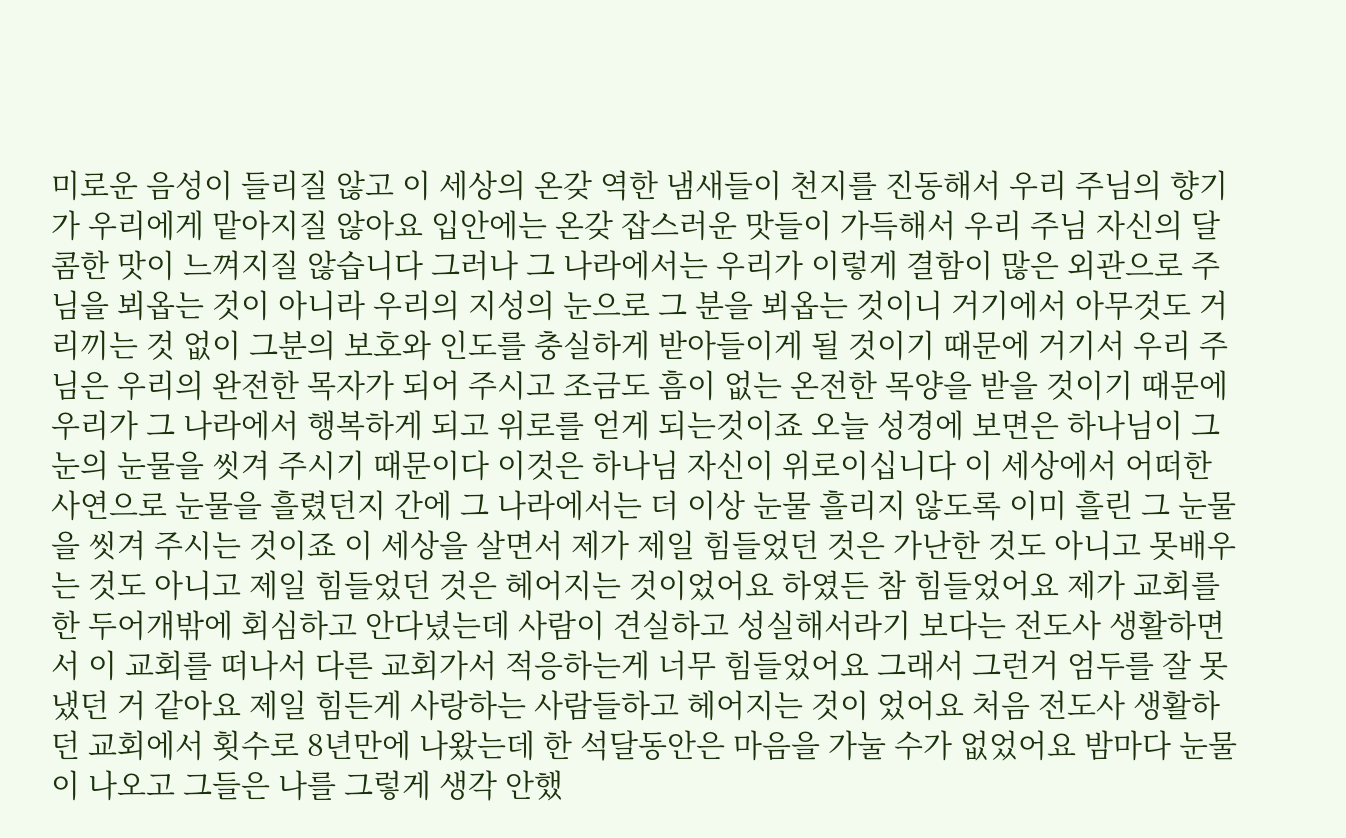미로운 음성이 들리질 않고 이 세상의 온갖 역한 냄새들이 천지를 진동해서 우리 주님의 향기가 우리에게 맡아지질 않아요 입안에는 온갖 잡스러운 맛들이 가득해서 우리 주님 자신의 달콤한 맛이 느껴지질 않습니다 그러나 그 나라에서는 우리가 이렇게 결함이 많은 외관으로 주님을 뵈옵는 것이 아니라 우리의 지성의 눈으로 그 분을 뵈옵는 것이니 거기에서 아무것도 거리끼는 것 없이 그분의 보호와 인도를 충실하게 받아들이게 될 것이기 때문에 거기서 우리 주님은 우리의 완전한 목자가 되어 주시고 조금도 흠이 없는 온전한 목양을 받을 것이기 때문에 우리가 그 나라에서 행복하게 되고 위로를 얻게 되는것이죠 오늘 성경에 보면은 하나님이 그 눈의 눈물을 씻겨 주시기 때문이다 이것은 하나님 자신이 위로이십니다 이 세상에서 어떠한 사연으로 눈물을 흘렸던지 간에 그 나라에서는 더 이상 눈물 흘리지 않도록 이미 흘린 그 눈물을 씻겨 주시는 것이죠 이 세상을 살면서 제가 제일 힘들었던 것은 가난한 것도 아니고 못배우는 것도 아니고 제일 힘들었던 것은 헤어지는 것이었어요 하였든 참 힘들었어요 제가 교회를 한 두어개밖에 회심하고 안다녔는데 사람이 견실하고 성실해서라기 보다는 전도사 생활하면서 이 교회를 떠나서 다른 교회가서 적응하는게 너무 힘들었어요 그래서 그런거 엄두를 잘 못냈던 거 같아요 제일 힘든게 사랑하는 사람들하고 헤어지는 것이 었어요 처음 전도사 생활하던 교회에서 횟수로 8년만에 나왔는데 한 석달동안은 마음을 가눌 수가 없었어요 밤마다 눈물이 나오고 그들은 나를 그렇게 생각 안했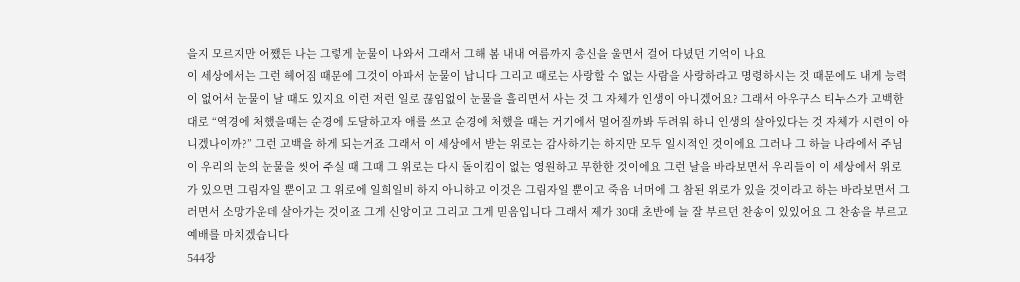을지 모르지만 어쨌든 나는 그렇게 눈물이 나와서 그래서 그해 봄 내내 여름까지 총신을 울면서 걸어 다녔던 기억이 나요
이 세상에서는 그런 헤어짐 때문에 그것이 아파서 눈물이 납니다 그리고 때로는 사랑할 수 없는 사람을 사랑하라고 명령하시는 것 때문에도 내게 능력이 없어서 눈물이 날 때도 있지요 이런 저런 일로 끊임없이 눈물을 흘리면서 사는 것 그 자체가 인생이 아니겠어요? 그래서 아우구스 티누스가 고백한대로 “역경에 처했을때는 순경에 도달하고자 애를 쓰고 순경에 처했을 때는 거기에서 멀어질까봐 두려워 하니 인생의 살아있다는 것 자체가 시련이 아니겠나이까?” 그런 고백을 하게 되는거죠 그래서 이 세상에서 받는 위로는 감사하기는 하지만 모두 일시적인 것이에요 그러나 그 하늘 나라에서 주님이 우리의 눈의 눈물을 씻어 주실 때 그때 그 위로는 다시 돌이킴이 없는 영원하고 무한한 것이에요 그런 날을 바라보면서 우리들이 이 세상에서 위로가 있으면 그림자일 뿐이고 그 위로에 일희일비 하지 아니하고 이것은 그림자일 뿐이고 죽음 너머에 그 참된 위로가 있을 것이라고 하는 바라보면서 그러면서 소망가운데 살아가는 것이죠 그게 신앙이고 그리고 그게 믿음입니다 그래서 제가 30대 초반에 늘 잘 부르던 찬송이 있있어요 그 찬송을 부르고 예배를 마치겠습니다
544장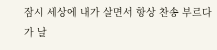잠시 세상에 내가 살면서 항상 찬송 부르다가 날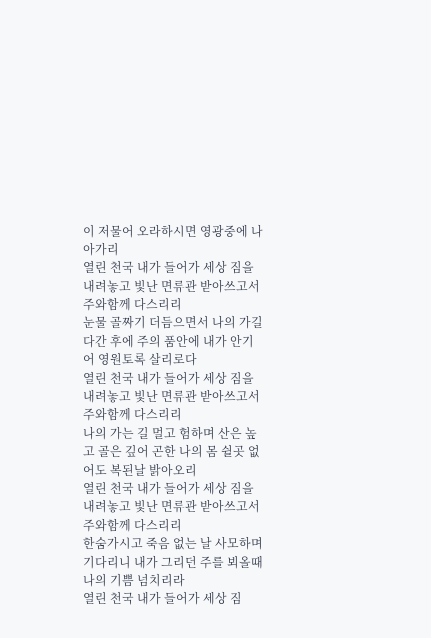이 저물어 오라하시면 영광중에 나아가리
열린 천국 내가 들어가 세상 짐을 내려놓고 빛난 면류관 받아쓰고서 주와함께 다스리리
눈물 골짜기 더듬으면서 나의 가길 다간 후에 주의 품안에 내가 안기어 영원토록 살리로다
열린 천국 내가 들어가 세상 짐을 내려놓고 빛난 면류관 받아쓰고서 주와함께 다스리리
나의 가는 길 멀고 험하며 산은 높고 골은 깊어 곤한 나의 몸 쉴곳 없어도 복된날 밝아오리
열린 천국 내가 들어가 세상 짐을 내려놓고 빛난 면류관 받아쓰고서 주와함께 다스리리
한숨가시고 죽음 없는 날 사모하며 기다리니 내가 그리던 주를 뵈올때 나의 기쁨 넘치리라
열린 천국 내가 들어가 세상 짐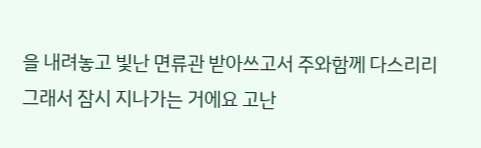을 내려놓고 빛난 면류관 받아쓰고서 주와함께 다스리리
그래서 잠시 지나가는 거에요 고난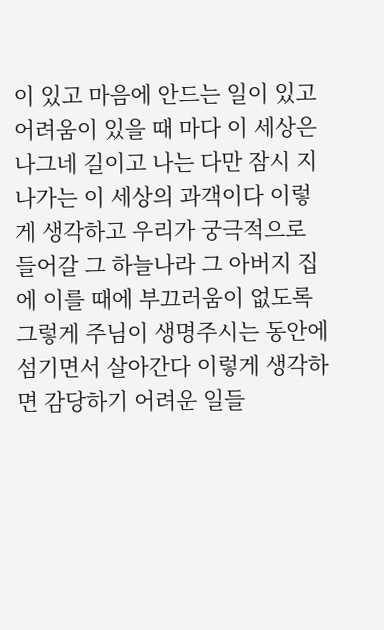이 있고 마음에 안드는 일이 있고 어려움이 있을 때 마다 이 세상은 나그네 길이고 나는 다만 잠시 지나가는 이 세상의 과객이다 이렇게 생각하고 우리가 궁극적으로 들어갈 그 하늘나라 그 아버지 집에 이를 때에 부끄러움이 없도록 그렇게 주님이 생명주시는 동안에 섬기면서 살아간다 이렇게 생각하면 감당하기 어려운 일들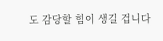도 감당할 힘이 생길 겁니다